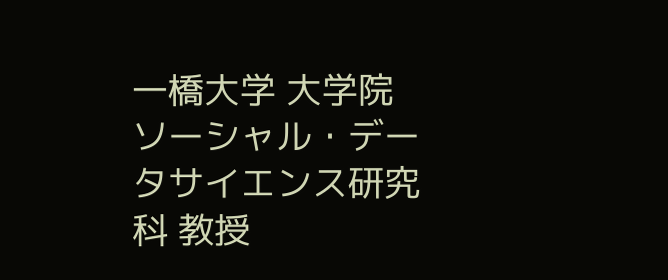一橋大学 大学院 ソーシャル・データサイエンス研究科 教授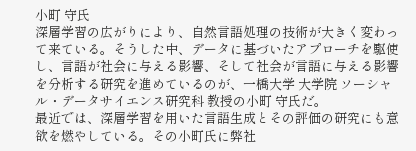小町 守氏
深層学習の広がりにより、自然言語処理の技術が大きく変わって来ている。そうした中、データに基づいたアプローチを駆使し、言語が社会に与える影響、そして社会が言語に与える影響を分析する研究を進めているのが、一橋大学 大学院 ソーシャル・データサイエンス研究科 教授の小町 守氏だ。
最近では、深層学習を用いた言語生成とその評価の研究にも意欲を燃やしている。その小町氏に弊社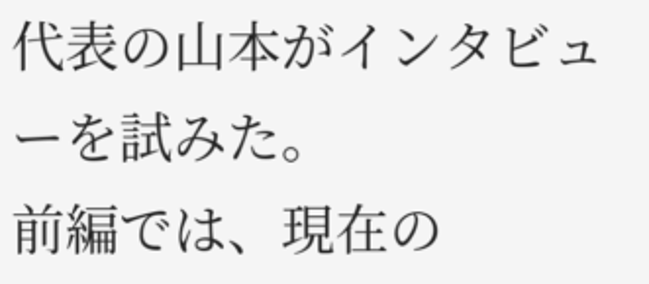代表の山本がインタビューを試みた。
前編では、現在の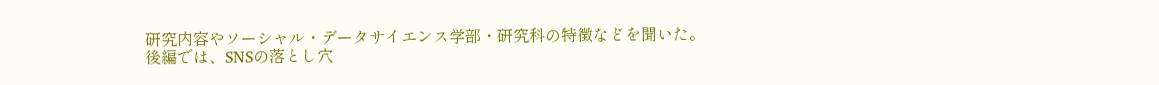研究内容やソーシャル・データサイエンス学部・研究科の特徴などを聞いた。
後編では、SNSの落とし穴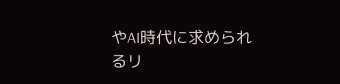やAI時代に求められるリ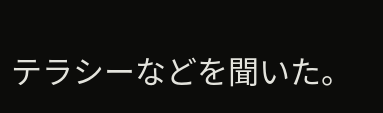テラシーなどを聞いた。